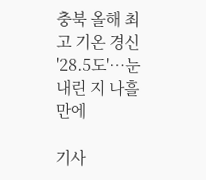충북 올해 최고 기온 경신 '28.5도'…눈 내린 지 나흘만에

기사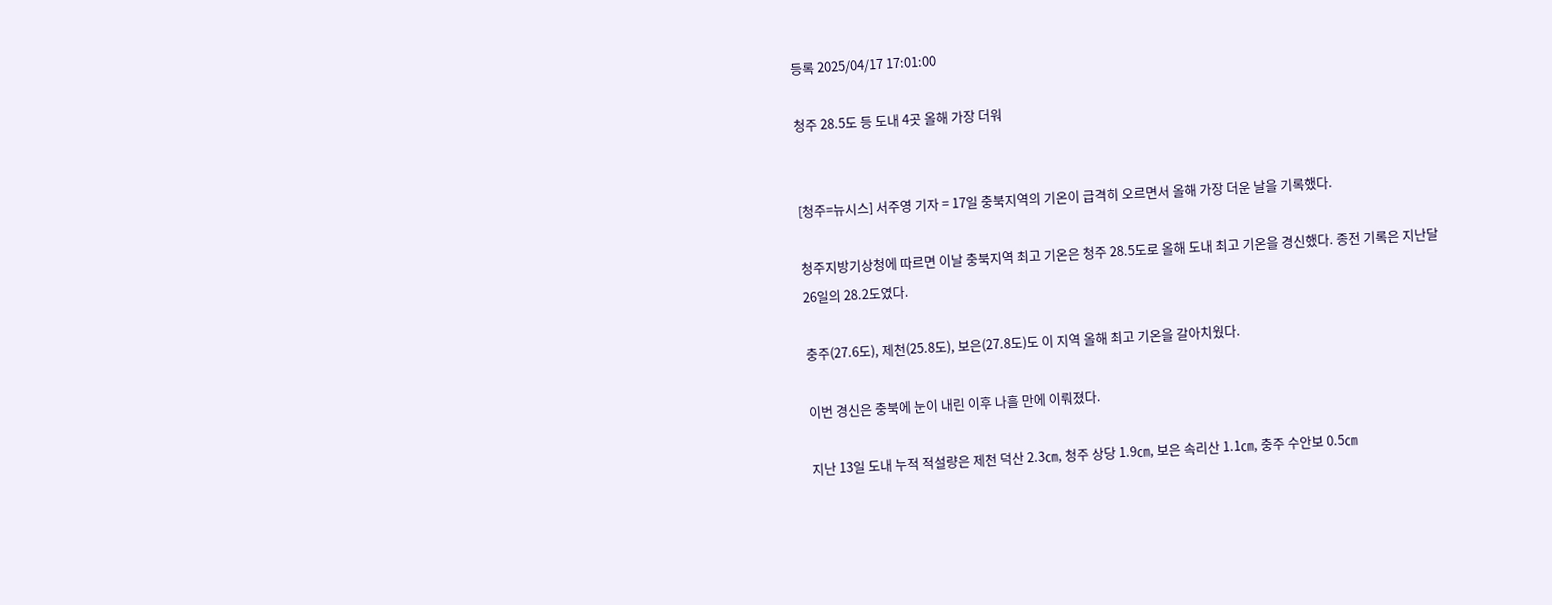등록 2025/04/17 17:01:00

청주 28.5도 등 도내 4곳 올해 가장 더워


[청주=뉴시스] 서주영 기자 = 17일 충북지역의 기온이 급격히 오르면서 올해 가장 더운 날을 기록했다.

청주지방기상청에 따르면 이날 충북지역 최고 기온은 청주 28.5도로 올해 도내 최고 기온을 경신했다. 종전 기록은 지난달 26일의 28.2도였다.

충주(27.6도), 제천(25.8도), 보은(27.8도)도 이 지역 올해 최고 기온을 갈아치웠다.

이번 경신은 충북에 눈이 내린 이후 나흘 만에 이뤄졌다.

지난 13일 도내 누적 적설량은 제천 덕산 2.3㎝, 청주 상당 1.9㎝, 보은 속리산 1.1㎝, 충주 수안보 0.5㎝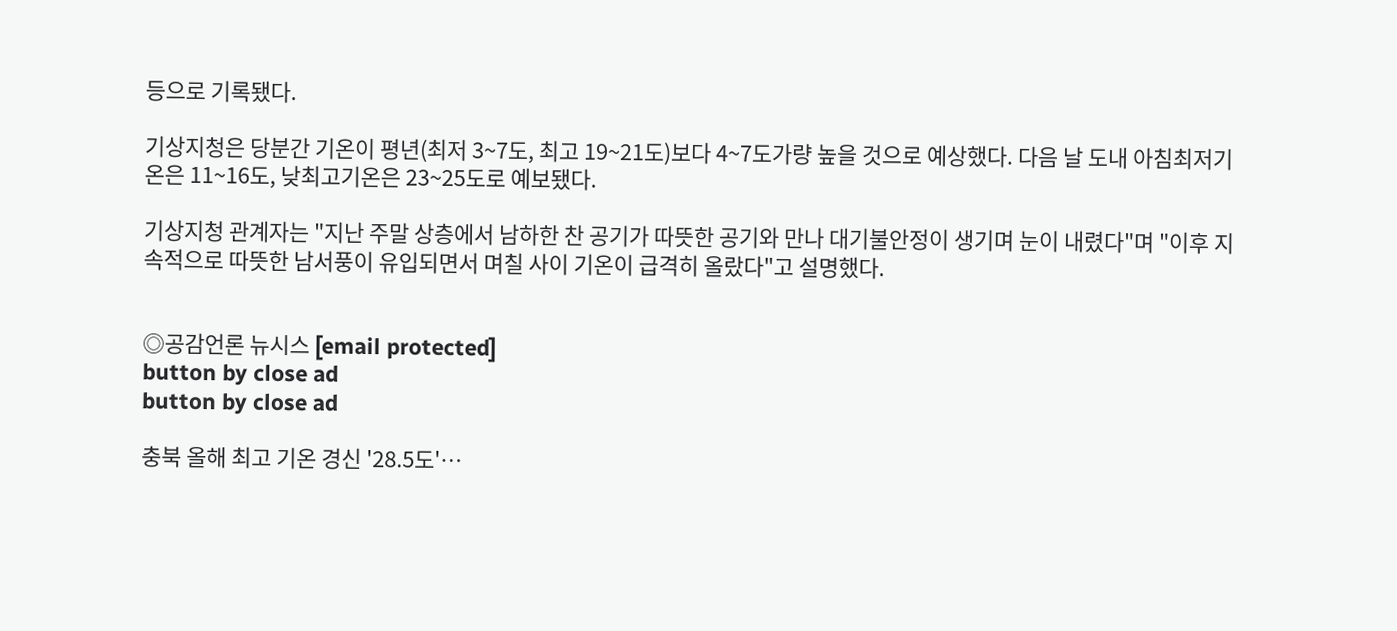등으로 기록됐다.

기상지청은 당분간 기온이 평년(최저 3~7도, 최고 19~21도)보다 4~7도가량 높을 것으로 예상했다. 다음 날 도내 아침최저기온은 11~16도, 낮최고기온은 23~25도로 예보됐다.

기상지청 관계자는 "지난 주말 상층에서 남하한 찬 공기가 따뜻한 공기와 만나 대기불안정이 생기며 눈이 내렸다"며 "이후 지속적으로 따뜻한 남서풍이 유입되면서 며칠 사이 기온이 급격히 올랐다"고 설명했다.


◎공감언론 뉴시스 [email protected]
button by close ad
button by close ad

충북 올해 최고 기온 경신 '28.5도'…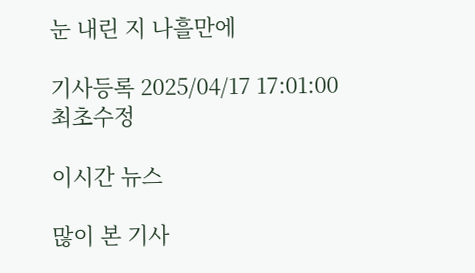눈 내린 지 나흘만에

기사등록 2025/04/17 17:01:00 최초수정

이시간 뉴스

많이 본 기사